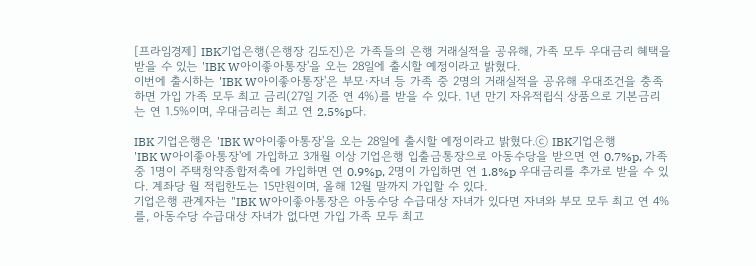[프라임경제] IBK기업은행(은행장 김도진)은 가족들의 은행 거래실적을 공유해, 가족 모두 우대금리 혜택을 받을 수 있는 'IBK W아이좋아통장'을 오는 28일에 출시할 예정이라고 밝혔다.
이번에 출시하는 'IBK W아이좋아통장'은 부모·자녀 등 가족 중 2명의 거래실적을 공유해 우대조건을 충족하면 가입 가족 모두 최고 금리(27일 기준 연 4%)를 받을 수 있다. 1년 만기 자유적립식 상품으로 기본금리는 연 1.5%이며, 우대금리는 최고 연 2.5%p다.

IBK 기업은행은 'IBK W아이좋아통장'을 오는 28일에 출시할 예정이라고 밝혔다.ⓒ IBK기업은행
'IBK W아이좋아통장'에 가입하고 3개월 이상 기업은행 입출금통장으로 아동수당을 받으면 연 0.7%p, 가족 중 1명이 주택청약종합저축에 가입하면 연 0.9%p, 2명이 가입하면 연 1.8%p 우대금리를 추가로 받을 수 있다. 계좌당 월 적립한도는 15만원이며, 올해 12월 말까지 가입할 수 있다.
기업은행 관계자는 "IBK W아이좋아통장은 아동수당 수급대상 자녀가 있다면 자녀와 부모 모두 최고 연 4%를, 아동수당 수급대상 자녀가 없다면 가입 가족 모두 최고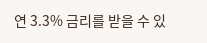연 3.3% 금리를 받을 수 있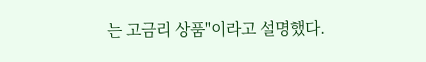는 고금리 상품"이라고 설명했다.